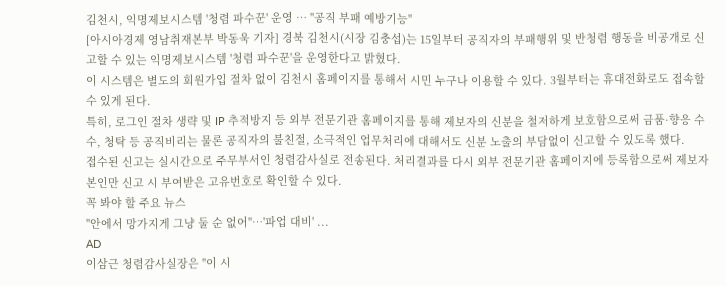김천시, 익명제보시스템 '청렴 파수꾼' 운영 … "공직 부패 예방기능"
[아시아경제 영남취재본부 박동욱 기자] 경북 김천시(시장 김충섭)는 15일부터 공직자의 부패행위 및 반청렴 행동을 비공개로 신고할 수 있는 익명제보시스템 '청렴 파수꾼'을 운영한다고 밝혔다.
이 시스템은 별도의 회원가입 절차 없이 김천시 홈페이지를 통해서 시민 누구나 이용할 수 있다. 3월부터는 휴대전화로도 접속할 수 있게 된다.
특히, 로그인 절차 생략 및 IP 추적방지 등 외부 전문기관 홈페이지를 통해 제보자의 신분을 철저하게 보호함으로써 금품·향응 수수, 청탁 등 공직비리는 물론 공직자의 불친절, 소극적인 업무처리에 대해서도 신분 노출의 부담없이 신고할 수 있도록 했다.
접수된 신고는 실시간으로 주무부서인 청렴감사실로 전송된다. 처리결과를 다시 외부 전문기관 홈페이지에 등록함으로써 제보자 본인만 신고 시 부여받은 고유번호로 확인할 수 있다.
꼭 봐야 할 주요 뉴스
"안에서 망가지게 그냥 둘 순 없어"…'파업 대비' ...
AD
이삼근 청렴감사실장은 "이 시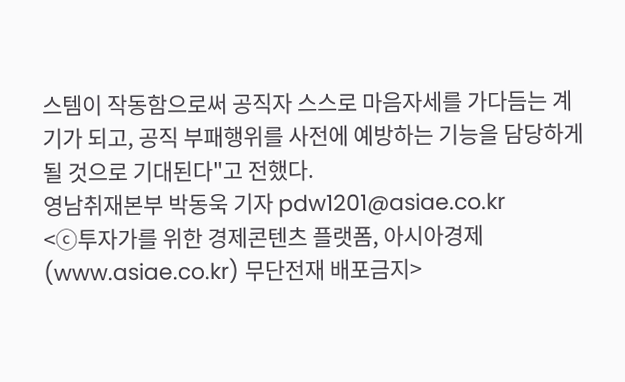스템이 작동함으로써 공직자 스스로 마음자세를 가다듬는 계기가 되고, 공직 부패행위를 사전에 예방하는 기능을 담당하게 될 것으로 기대된다"고 전했다.
영남취재본부 박동욱 기자 pdw1201@asiae.co.kr
<ⓒ투자가를 위한 경제콘텐츠 플랫폼, 아시아경제(www.asiae.co.kr) 무단전재 배포금지>